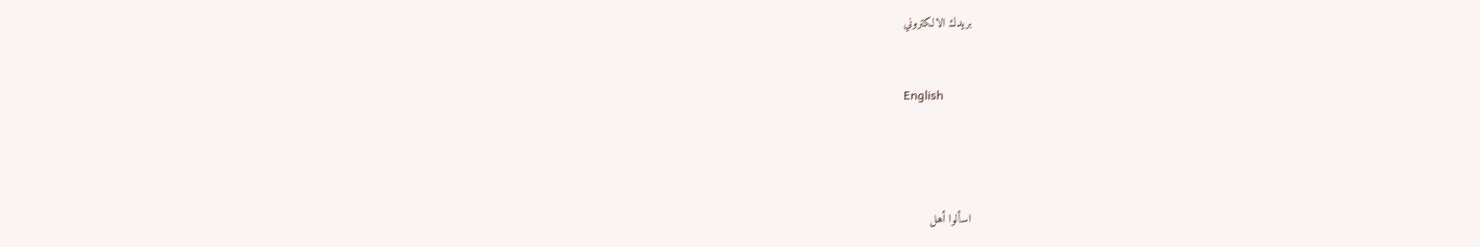بريدك الالكتروني


English




اسألوا أهل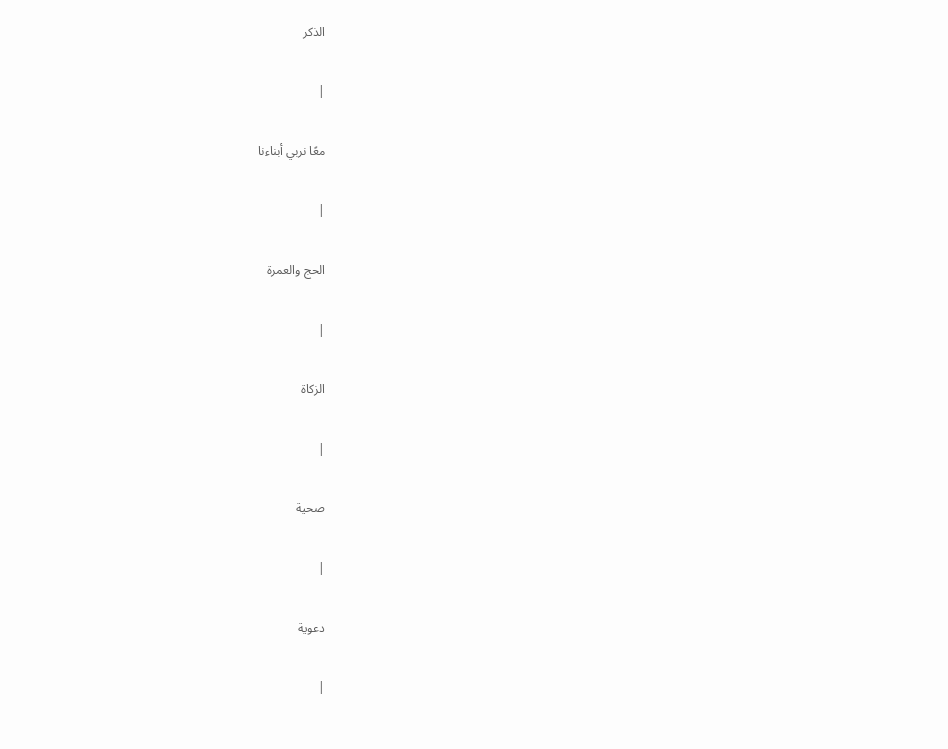الذكر

|

معًا نربي أبناءنا

|

الحج والعمرة

|

الزكاة

|

صحية

|

دعوية

|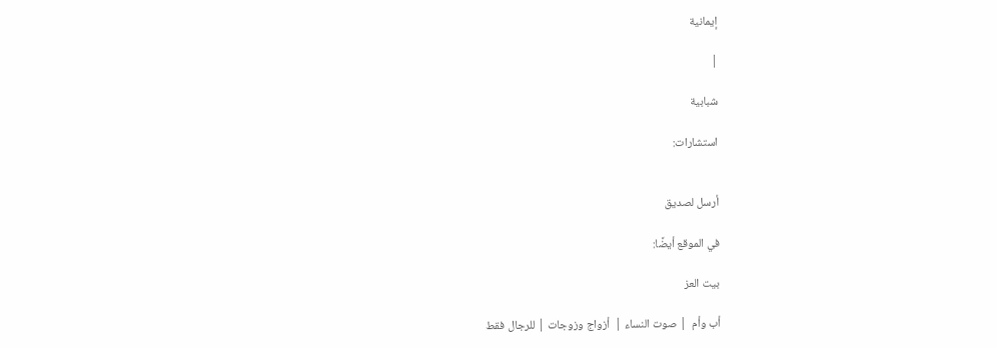إيمانية

|

شبابية

استشارات:


أرسل لصديق

في الموقع أيضًا:

بيت العز

أب وأم  | صوت النساء |  أزواج وزوجات | للرجال فقط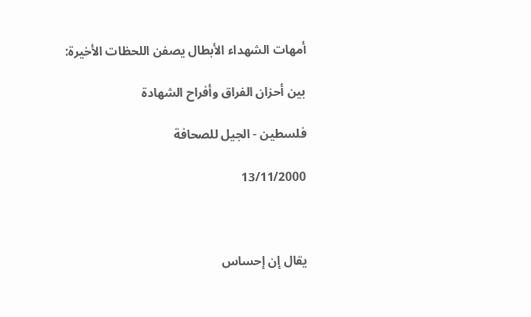أمهات الشهداء الأبطال يصفن اللحظات الأخيرة:

بين أحزان الفراق وأفراح الشهادة

فلسطين - الجيل للصحافة

13/11/2000



يقال إن إحساس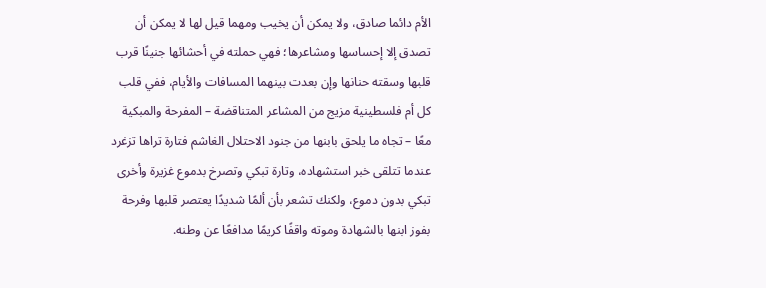الأم دائما صادق، ولا يمكن أن يخيب ومهما قيل لها لا يمكن أن تصدق إلا إحساسها ومشاعرها؛ فهي حملته في أحشائها جنينًا قرب قلبها وسقته حنانها وإن بعدت بينهما المسافات والأيام، ففي قلب كل أم فلسطينية مزيج من المشاعر المتناقضة – المفرحة والمبكية معًا – تجاه ما يلحق بابنها من جنود الاحتلال الغاشم فتارة تراها تزغرد عندما تتلقى خبر استشهاده، وتارة تبكي وتصرخ بدموع غزيرة وأخرى تبكي بدون دموع، ولكنك تشعر بأن ألمًا شديدًا يعتصر قلبها وفرحة بفوز ابنها بالشهادة وموته واقفًا كريمًا مدافعًا عن وطنه.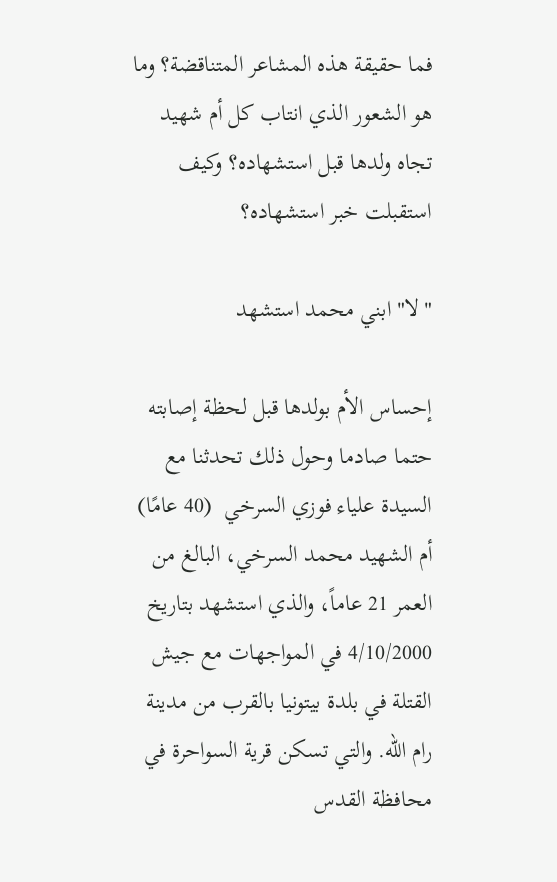فما حقيقة هذه المشاعر المتناقضة؟ وما هو الشعور الذي انتاب كل أم شهيد تجاه ولدها قبل استشهاده؟ وكيف استقبلت خبر استشهاده؟

"لا" ابني محمد استشهد

إحساس الأم بولدها قبل لحظة إصابته حتما صادما وحول ذلك تحدثنا مع السيدة علياء فوزي السرخي  (40 عامًا) أم الشهيد محمد السرخي، البالغ من العمر 21 عاماً، والذي استشهد بتاريخ 4/10/2000 في المواجهات مع جيش القتلة في بلدة بيتونيا بالقرب من مدينة رام الله. والتي تسكن قرية السواحرة في محافظة القدس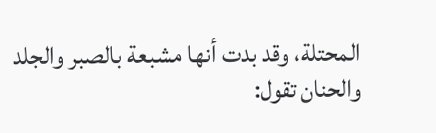المحتلة، وقد بدت أنها مشبعة بالصبر والجلد والحنان تقول: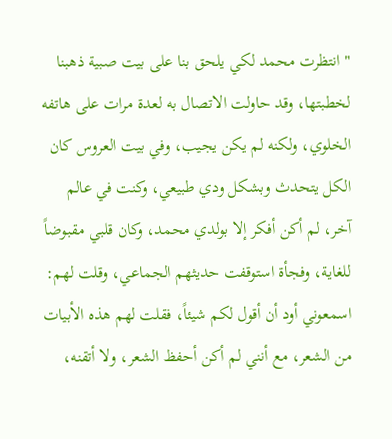"انتظرت محمد لكي يلحق بنا على بيت صبية ذهبنا لخطبتها، وقد حاولت الاتصال به لعدة مرات على هاتفه الخلوي، ولكنه لم يكن يجيب، وفي بيت العروس كان الكل يتحدث وبشكل ودي طبيعي، وكنت في عالم آخر، لم أكن أفكر إلا بولدي محمد، وكان قلبي مقبوضاً للغاية، وفجأة استوقفت حديثهم الجماعي، وقلت لهم: اسمعوني أود أن أقول لكم شيئاً، فقلت لهم هذه الأبيات من الشعر، مع أنني لم أكن أحفظ الشعر، ولا أتقنه،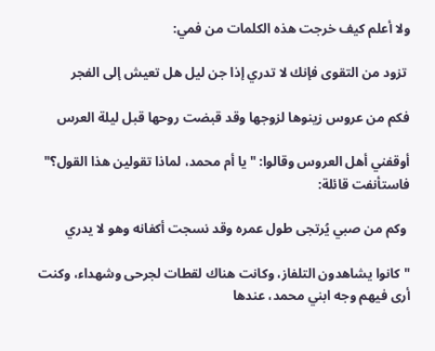ولا أعلم كيف خرجت هذه الكلمات من فمي:

 تزود من التقوى فإنك لا تدري إذا جن ليل هل تعيش إلى الفجر

فكم من عروس زينوها لزوجها وقد قبضت روحها قبل ليلة العرس

أوقفني أهل العروس وقالوا: "يا أم محمد، لماذا تقولين هذا القول؟" فاستأنفت قائلة:

 وكم من صبي يُرتجى طول عمره وقد نسجت أكفانه وهو لا يدري

"كانوا يشاهدون التلفاز، وكانت هناك لقطات لجرحى وشهداء، وكنت أرى فيهم وجه ابني محمد، عندها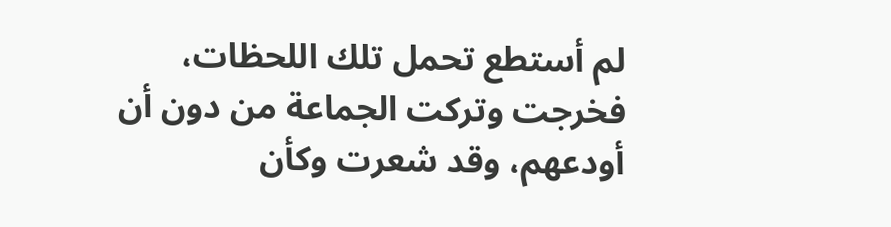لم أستطع تحمل تلك اللحظات، فخرجت وتركت الجماعة من دون أن أودعهم، وقد شعرت وكأن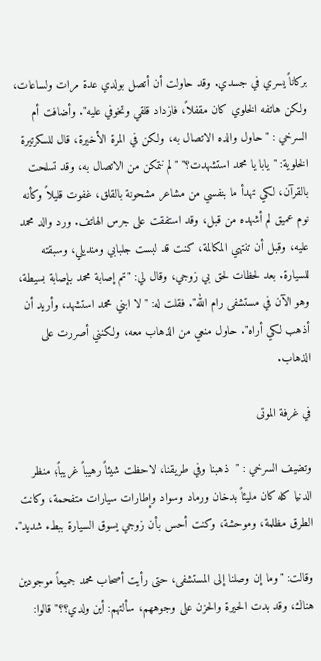بركاناً يسري في جسدي. وقد حاولت أن أتصل بولدي عدة مرات ولساعات، ولكن هاتفه الخلوي كان مقفلاً، فازداد قلقي وتخوفي عليه". وأضافت أم السرخي : "حاول والده الاتصال به، ولكن في المرة الأخيرة، قال للسكرتيرة الخلوية: "يابا يا محمد استشهدت؟" "لم نتمكن من الاتصال به، وقد تسلحت بالقرآن، لكي تهدأ ما بنفسي من مشاعر مشحونة بالقلق، غفوت قليلاً وكأنه نوم عميق لم أشهده من قبل، وقد استفقت على جرس الهاتف. ورد والد محمد عليه، وقبل أن تنتهي المكالمة، كنت قد لبست جلبابي ومنديلي، وسبقته للسيارة. بعد لحظات لحق بي زوجي، وقال لي: "تم إصابة محمد بإصابة بسيطة، وهو الآن في مستشفى رام الله". فقلت له: "لا ابني محمد استشهد، وأريد أن أذهب لكي أراه". حاول منعي من الذهاب معه، ولكنني أصررت على الذهاب.

في غرفة الموتى

وتضيف السرخي : "  ذهبنا وفي طريقنا، لاحظت شيئاً رهيباً غريباً؛ منظر الدنيا كله كان مليئاً بدخان ورماد وسواد وإطارات سيارات متفحمة، وكانت الطرق مظلمة، وموحشة، وكنت أحس بأن زوجي يسوق السيارة ببطء شديد".

وقالت: "وما إن وصلنا إلى المستشفى، حتى رأيت أصحاب محمد جميعاً موجودين هناك، وقد بدت الحيرة والحزن على وجوههم، سألتهم: أين ولدي؟؟" قالوا: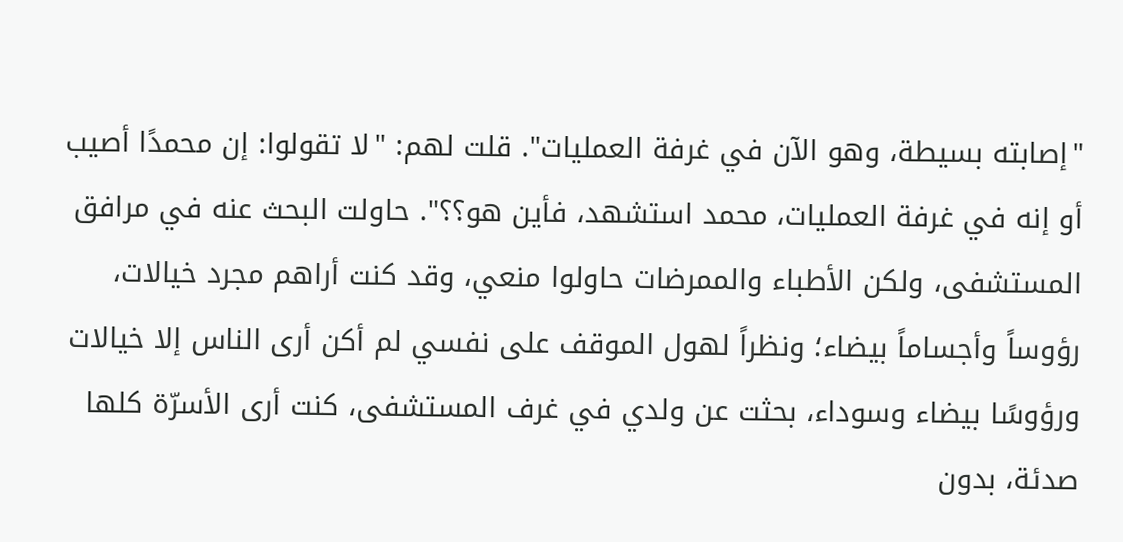"إصابته بسيطة، وهو الآن في غرفة العمليات". قلت لهم: "لا تقولوا: إن محمدًا أصيب أو إنه في غرفة العمليات، محمد استشهد، فأين هو؟؟". حاولت البحث عنه في مرافق المستشفى، ولكن الأطباء والممرضات حاولوا منعي، وقد كنت أراهم مجرد خيالات، رؤوساً وأجساماً بيضاء؛ ونظراً لهول الموقف على نفسي لم أكن أرى الناس إلا خيالات ورؤوسًا بيضاء وسوداء، بحثت عن ولدي في غرف المستشفى، كنت أرى الأسرّة كلها صدئة، بدون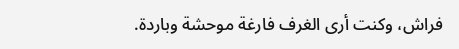فراش، وكنت أرى الغرف فارغة موحشة وباردة.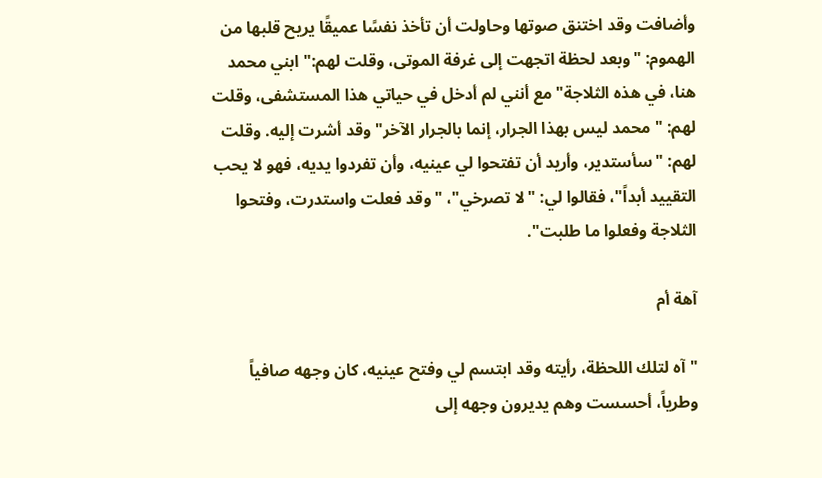وأضافت وقد اختنق صوتها وحاولت أن تأخذ نفسًا عميقًا يريح قلبها من الهموم: "وبعد لحظة اتجهت إلى غرفة الموتى، وقلت لهم:" ابني محمد هنا، في هذه الثلاجة" مع أنني لم أدخل في حياتي هذا المستشفى، وقلت لهم: "محمد ليس بهذا الجرار، إنما بالجرار الآخر" وقد أشرت إليه. وقلت لهم: "سأستدير، وأريد أن تفتحوا لي عينيه، وأن تفردوا يديه، فهو لا يحب التقييد أبداً"، فقالوا لي: "لا تصرخي"، "وقد فعلت واستدرت، وفتحوا الثلاجة وفعلوا ما طلبت".

آهة أم

"آه لتلك اللحظة، رأيته وقد ابتسم لي وفتح عينيه، كان وجهه صافياً وطرياً، أحسست وهم يديرون وجهه إلى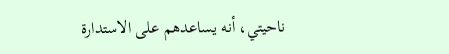ناحيتي، أنه يساعدهم على الاستدارة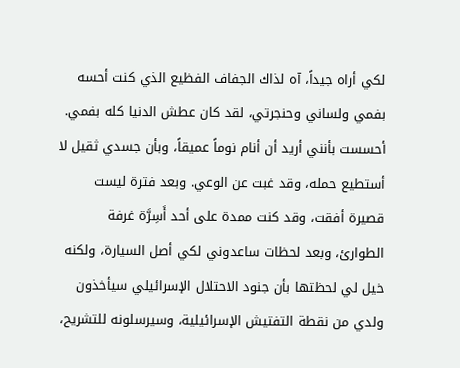لكي أراه جيداً، آه لذاك الجفاف الفظيع الذي كنت أحسه بفمي ولساني وحنجرتي، لقد كان عطش الدنيا كله بفمي. أحسست بأنني أريد أن أنام نوماً عميقاً، وبأن جسدي ثقيل لا أستطيع حمله، وقد غبت عن الوعي. وبعد فترة ليست قصيرة أفقت، وقد كنت ممدة على أحد أَسِرَّة غرفة الطوارئ، وبعد لحظات ساعدوني لكي أصل السيارة، ولكنه خيل لي لحظتها بأن جنود الاحتلال الإسرائيلي سيأخذون ولدي من نقطة التفتيش الإسرائيلية، وسيرسلونه للتشريح،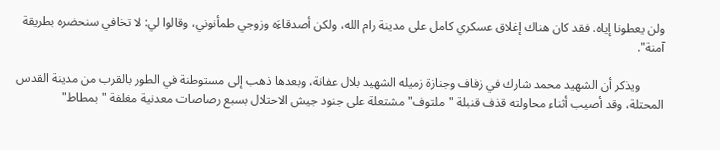ولن يعطونا إياه. فقد كان هناك إغلاق عسكري كامل على مدينة رام الله، ولكن أصدقاءَه وزوجي طمأنوني، وقالوا لي: لا تخافي سنحضره بطريقة آمنة".

        ويذكر أن الشهيد محمد شارك في زفاف وجنازة زميله الشهيد بلال عفانة، وبعدها ذهب إلى مستوطنة في الطور بالقرب من مدينة القدس المحتلة، وقد أصيب أثناء محاولته قذف قنبلة "ملتوف" مشتعلة على جنود جيش الاحتلال بسبع رصاصات معدنية مغلفة "بمطاط"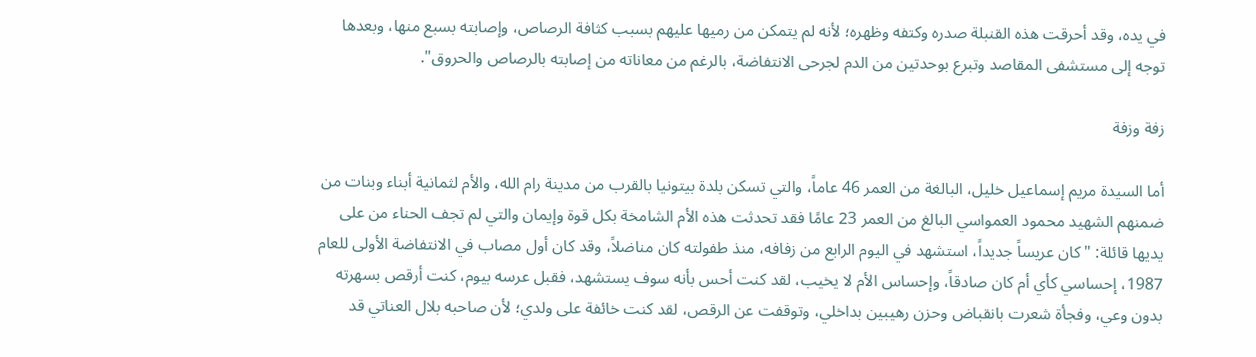في يده، وقد أحرقت هذه القنبلة صدره وكتفه وظهره؛ لأنه لم يتمكن من رميها عليهم بسبب كثافة الرصاص، وإصابته بسبع منها، وبعدها توجه إلى مستشفى المقاصد وتبرع بوحدتين من الدم لجرحى الانتفاضة، بالرغم من معاناته من إصابته بالرصاص والحروق".

زفة وزفة

أما السيدة مريم إسماعيل خليل، البالغة من العمر 46 عاماً، والتي تسكن بلدة بيتونيا بالقرب من مدينة رام الله، والأم لثمانية أبناء وبنات من ضمنهم الشهيد محمود العمواسي البالغ من العمر 23 عامًا فقد تحدثت هذه الأم الشامخة بكل قوة وإيمان والتي لم تجف الحناء من على يديها قائلة: "كان عريساً جديداً، استشهد في اليوم الرابع من زفافه، منذ طفولته كان مناضلاً، وقد كان أول مصاب في الانتفاضة الأولى للعام 1987، إحساسي كأي أم كان صادقاً، وإحساس الأم لا يخيب، لقد كنت أحس بأنه سوف يستشهد، فقبل عرسه بيوم، كنت أرقص بسهرته بدون وعي، وفجأة شعرت بانقباض وحزن رهيبين بداخلي، وتوقفت عن الرقص، لقد كنت خائفة على ولدي؛ لأن صاحبه بلال العناتي قد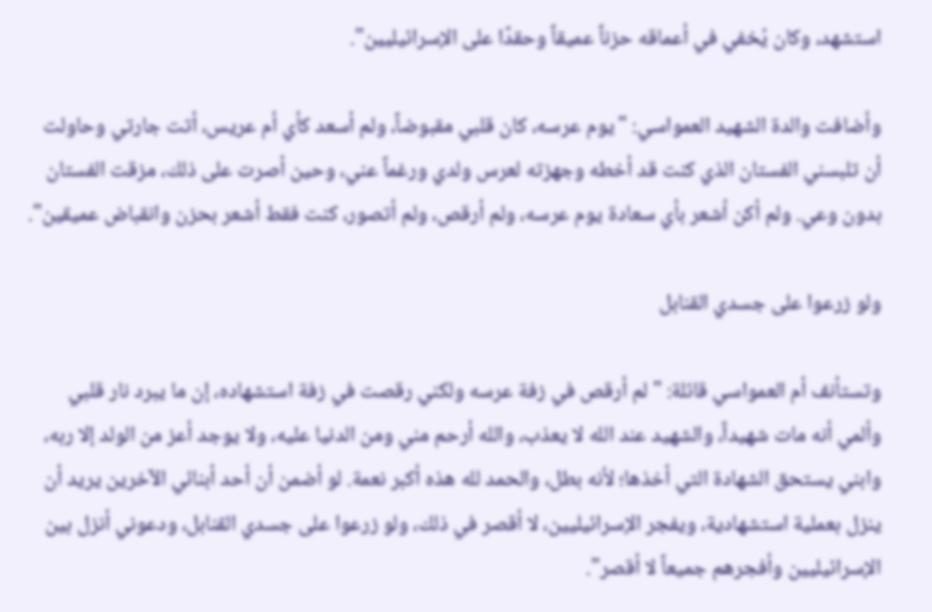استشهد، وكان يُخفي في أعماقه حزناً عميقاً وحقدًا على الإسرائيليين".

وأضافت والدة الشهيد العمواسي: "يوم عرسه، كان قلبي مقبوضاً، ولم أسعد كأي أم عريس، أتت جارتي وحاولت أن تلبسني الفستان الذي كنت قد أخطه وجهزته لعرس ولدي ورغماً عني، وحين أصرت على ذلك، مزقت الفستان بدون وعي. ولم أكن أشعر بأي سعادة يوم عرسه، ولم أرقص، ولم أتصور، كنت فقط أشعر بحزن وانقباض عميقين".

ولو زرعوا على جسدي القنابل

وتستأنف أم العمواسي قائلة: " لم أرقص في زفة عرسه ولكني رقصت في زفة استشهاده، إن ما يبرد نار قلبي وألمي أنه مات شهيداً، والشهيد عند الله لا يعذب، والله أرحم مني ومن الدنيا عليه، ولا يوجد أعز من الولد إلا ربه، وابني يستحق الشهادة التي أخذها؛ لأنه بطل، والحمد لله هذه أكبر نعمة. لو أضمن أن أحد أبنائي الآخرين يريد أن ينزل بعملية استشهادية، ويفجر الإسرائيليين، لا أقصر في ذلك، ولو زرعوا على جسدي القنابل، ودعوني أنزل بين الإسرائيليين وأفجرهم جميعاً لا أقصر".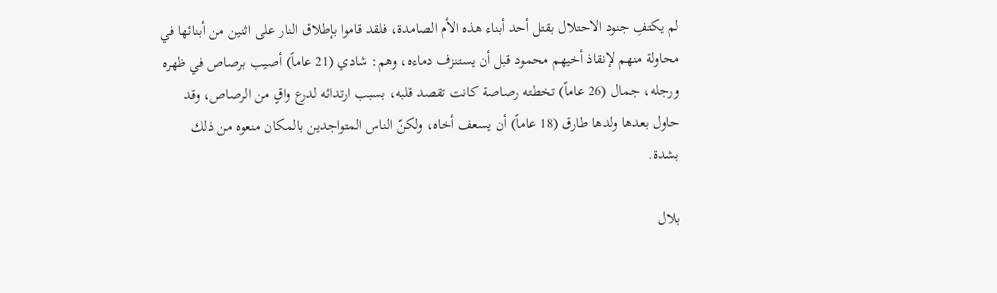لم يكتفِ جنود الاحتلال بقتل أحد أبناء هذه الأم الصامدة، فلقد قاموا بإطلاق النار على اثنين من أبنائها في محاولة منهم لإنقاذ أخيهم محمود قبل أن يستنزف دماءه، وهم: شادي (21 عاماً) أصيب برصاص في ظهره ورجله، جمال (26 عاماً) تخطته رصاصة كانت تقصد قلبه، بسبب ارتدائه لدرع واقٍ من الرصاص، وقد حاول بعدها ولدها طارق (18 عاماً) أن يسعف أخاه، ولكنّ الناس المتواجدين بالمكان منعوه من ذلك بشدة.

بلال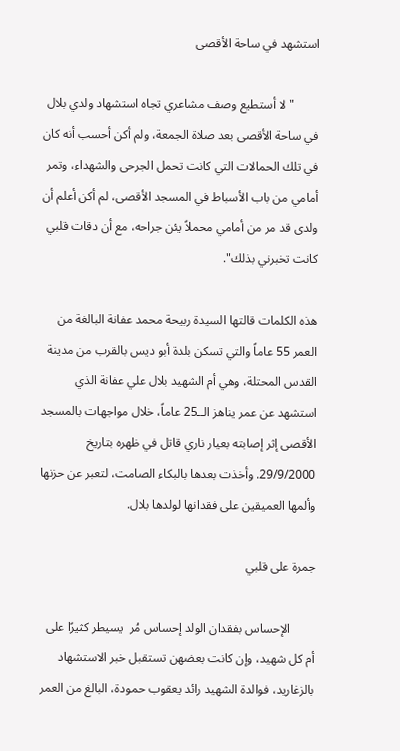استشهد في ساحة الأقصى

        "لا أستطيع وصف مشاعري تجاه استشهاد ولدي بلال في ساحة الأقصى بعد صلاة الجمعة، ولم أكن أحسب أنه كان في تلك الحمالات التي كانت تحمل الجرحى والشهداء، وتمر أمامي من باب الأسباط في المسجد الأقصى، لم أكن أعلم أن ولدى قد مر من أمامي محملاً يئن جراحه، مع أن دقات قلبي كانت تخبرني بذلك".

هذه الكلمات قالتها السيدة ربيحة محمد عفانة البالغة من العمر 55 عاماً والتي تسكن بلدة أبو ديس بالقرب من مدينة القدس المحتلة، وهي أم الشهيد بلال علي عفانة الذي استشهد عن عمر يناهز الــ25 عاماً، خلال مواجهات بالمسجد الأقصى إثر إصابته بعيار ناري قاتل في ظهره بتاريخ 29/9/2000. وأخذت بعدها بالبكاء الصامت، لتعبر عن حزنها وألمها العميقين على فقدانها لولدها بلال.

جمرة على قلبي

        الإحساس بفقدان الولد إحساس مُر  يسيطر كثيرًا على أم كل شهيد، وإن كانت بعضهن تستقبل خبر الاستشهاد بالزغاريد، فوالدة الشهيد رائد يعقوب حمودة، البالغ من العمر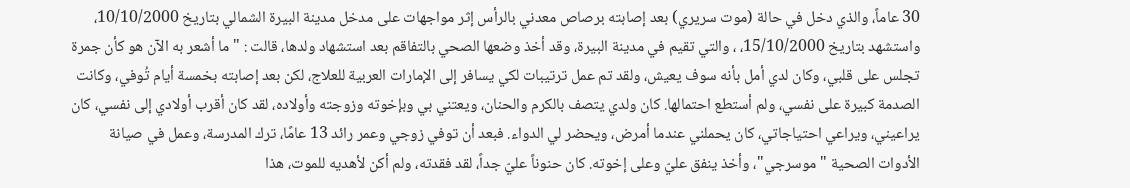30 عاماً، والذي دخل في حالة (موت سريري) بعد إصابته برصاص معدني بالرأس إثر مواجهات على مدخل مدينة البيرة الشمالي بتاريخ 10/10/2000، واستشهد بتاريخ 15/10/2000، ، والتي تقيم في مدينة البيرة، وقد أخذ وضعها الصحي بالتفاقم بعد استشهاد ولدها، قالت : " ما أشعر به الآن هو كأن جمرة تجلس على قلبي، وكان لدي أمل بأنه سوف يعيش، ولقد تم عمل ترتيبات لكي يسافر إلى الإمارات العربية للعلاج، لكن بعد إصابته بخمسة أيام تُوفي، وكانت الصدمة كبيرة على نفسي، ولم أستطع احتمالها. كان ولدي يتصف بالكرم والحنان، ويعتني بي وبإخوته وزوجته وأولاده، لقد كان أقرب أولادي إلى نفسي، كان يراعيني، ويراعي احتياجاتي، كان يحملني عندما أمرض، ويحضر لي الدواء. فبعد أن توفي زوجي وعمر رائد 13 عامًا، ترك المدرسة، وعمل في صيانة الأدوات الصحية "موسرجي"، وأخذ ينفق عليّ وعلى إخوته. كان حنوناً عليّ جداً، لقد فقدته، ولم أكن لأهديه للموت، هذا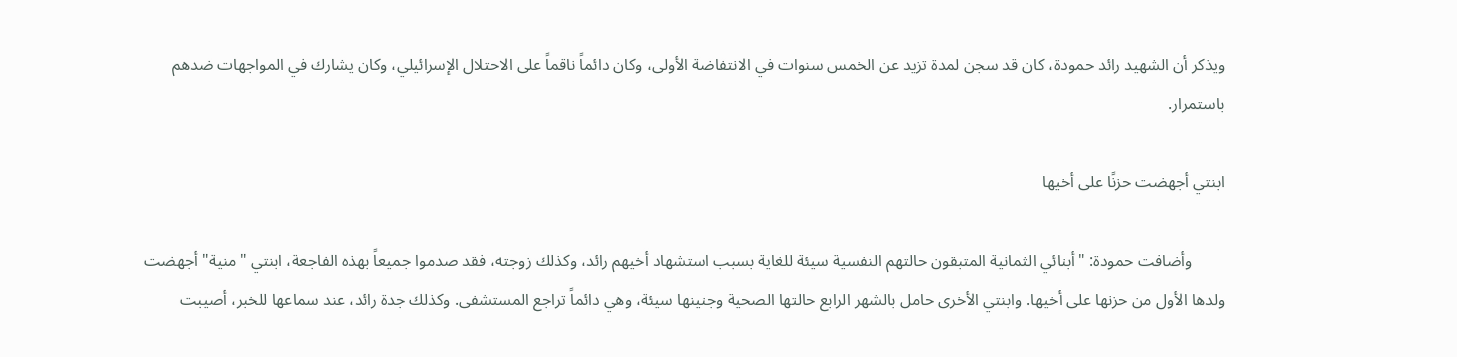ويذكر أن الشهيد رائد حمودة، كان قد سجن لمدة تزيد عن الخمس سنوات في الانتفاضة الأولى، وكان دائماً ناقماً على الاحتلال الإسرائيلي، وكان يشارك في المواجهات ضدهم باستمرار.

ابنتي أجهضت حزنًا على أخيها

        وأضافت حمودة: "أبنائي الثمانية المتبقون حالتهم النفسية سيئة للغاية بسبب استشهاد أخيهم رائد، وكذلك زوجته، فقد صدموا جميعاً بهذه الفاجعة، ابنتي "منية" أجهضت ولدها الأول من حزنها على أخيها. وابنتي الأخرى حامل بالشهر الرابع حالتها الصحية وجنينها سيئة، وهي دائماً تراجع المستشفى. وكذلك جدة رائد، عند سماعها للخبر، أصيبت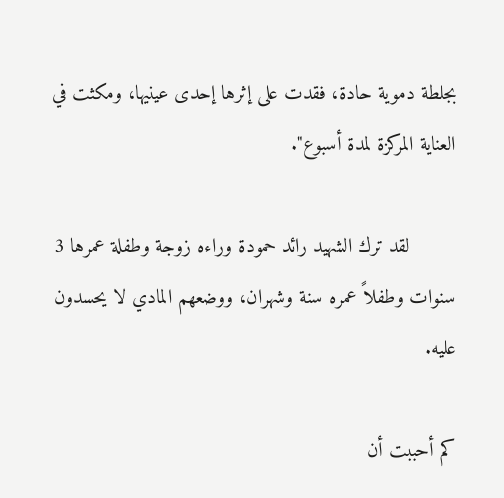بجلطة دموية حادة، فقدت على إثرها إحدى عينيها، ومكثت في العناية المركزة لمدة أسبوع".

        لقد ترك الشهيد رائد حمودة وراءه زوجة وطفلة عمرها 3 سنوات وطفلاً عمره سنة وشهران، ووضعهم المادي لا يحسدون عليه.

كم أحببت أن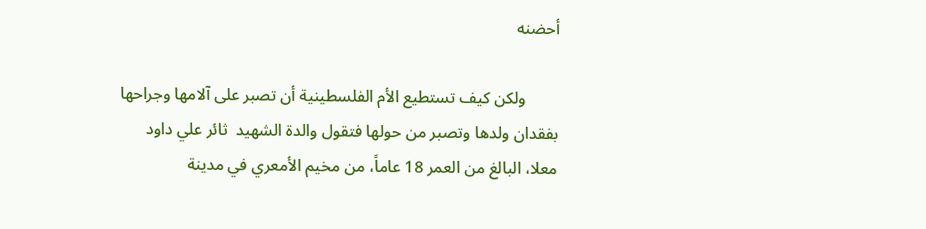أحضنه

        ولكن كيف تستطيع الأم الفلسطينية أن تصبر على آلامها وجراحها بفقدان ولدها وتصبر من حولها فتقول والدة الشهيد  ثائر علي داود معلا، البالغ من العمر 18 عاماً، من مخيم الأمعري في مدينة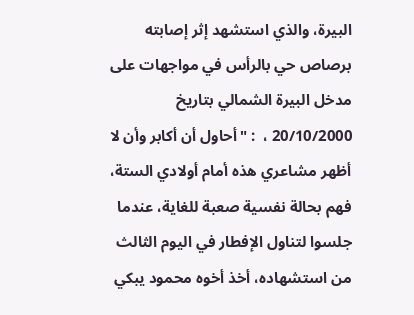البيرة، والذي استشهد إثر إصابته برصاص حي بالرأس في مواجهات على مدخل البيرة الشمالي بتاريخ 20/10/2000 ،  : "أحاول أن أكابر وأن لا أظهر مشاعري هذه أمام أولادي الستة، فهم بحالة نفسية صعبة للغاية، عندما جلسوا لتناول الإفطار في اليوم الثالث من استشهاده، أخذ أخوه محمود يبكي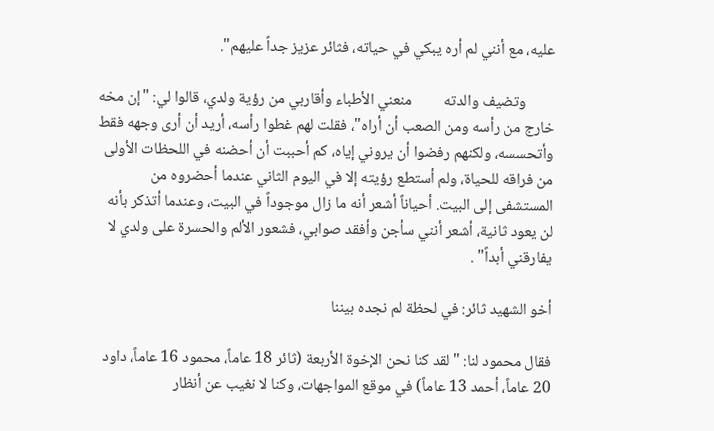عليه، مع أنني لم أره يبكي في حياته، فثائر عزيز جداً عليهم".

        وتضيف والدته         منعني الأطباء وأقاربي من رؤية ولدي، قالوا لي: "إن مخه خارج من رأسه ومن الصعب أن أراه"، فقلت لهم غطوا رأسه، أريد أن أرى وجهه فقط وأتحسسه، ولكنهم رفضوا أن يروني إياه، كم أحببت أن أحضنه في اللحظات الأولى من فراقه للحياة، ولم أستطع رؤيته إلا في اليوم الثاني عندما أحضروه من المستشفى إلى البيت. أحياناً أشعر أنه ما زال موجوداً في البيت، وعندما أتذكر بأنه لن يعود ثانية، أشعر أنني سأجن وأفقد صوابي، فشعور الألم والحسرة على ولدي لا يفارقني أبداً" .

أخو الشهيد ثائر: في لحظة لم نجده بيننا

فقال محمود لنا: "لقد كنا نحن الإخوة الأربعة (ثائر 18 عاماً، محمود 16 عاماً، داود 20 عاماً، أحمد 13 عاماً) في موقع المواجهات، وكنا لا نغيب عن أنظار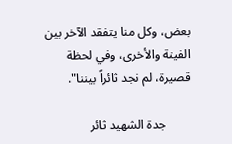بعض، وكل منا يتفقد الآخر بين الفينة والأخرى، وفي لحظة قصيرة، لم نجد ثائراً بيننا".

        جدة الشهيد ثائر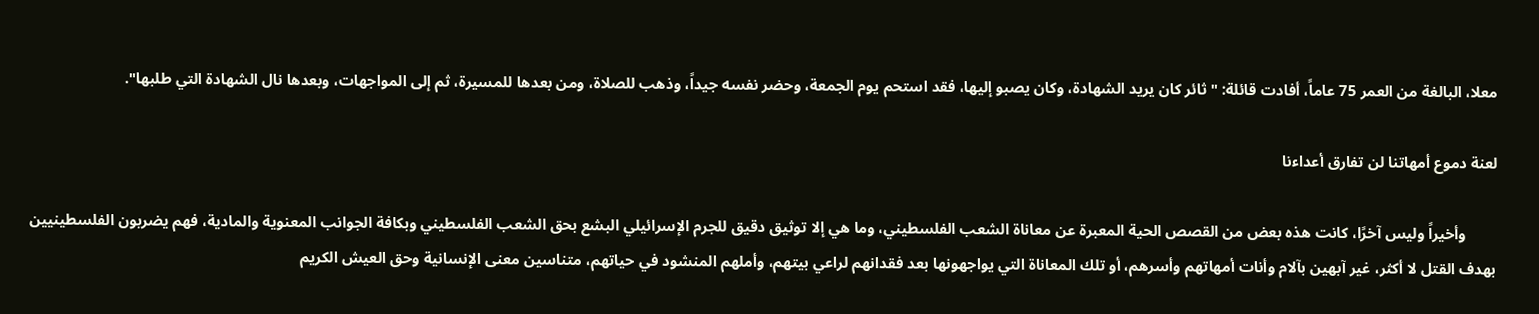معلا، البالغة من العمر 75 عاماً، أفادت قائلة: "ثائر كان يريد الشهادة، وكان يصبو إليها، فقد استحم يوم الجمعة، وحضر نفسه جيداً، وذهب للصلاة، ومن بعدها للمسيرة، ثم إلى المواجهات، وبعدها نال الشهادة التي طلبها".

لعنة دموع أمهاتنا لن تفارق أعداءنا

        وأخيراً وليس آخرًا، كانت هذه بعض من القصص الحية المعبرة عن معاناة الشعب الفلسطيني، وما هي إلا توثيق دقيق للجرم الإسرائيلي البشع بحق الشعب الفلسطيني وبكافة الجوانب المعنوية والمادية، فهم يضربون الفلسطينيين بهدف القتل لا أكثر، غير آبهين بآلام وأنات أمهاتهم وأسرهم، أو تلك المعاناة التي يواجهونها بعد فقدانهم لراعي بيتهم، وأملهم المنشود في حياتهم، متناسين معنى الإنسانية وحق العيش الكريم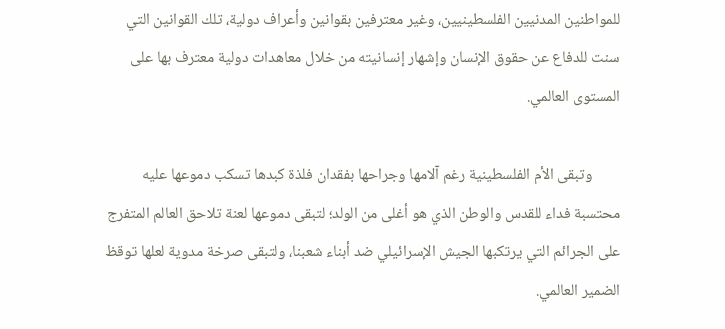للمواطنين المدنيين الفلسطينيين، وغير معترفين بقوانين وأعراف دولية، تلك القوانين التي سنت للدفاع عن حقوق الإنسان وإشهار إنسانيته من خلال معاهدات دولية معترف بها على المستوى العالمي.

        وتبقى الأم الفلسطينية رغم آلامها وجراحها بفقدان فلذة كبدها تسكب دموعها عليه محتسبة فداء للقدس والوطن الذي هو أغلى من الولد؛ لتبقى دموعها لعنة تلاحق العالم المتفرج على الجرائم التي يرتكبها الجيش الإسرائيلي ضد أبناء شعبنا، ولتبقى صرخة مدوية لعلها توقظ الضمير العالمي.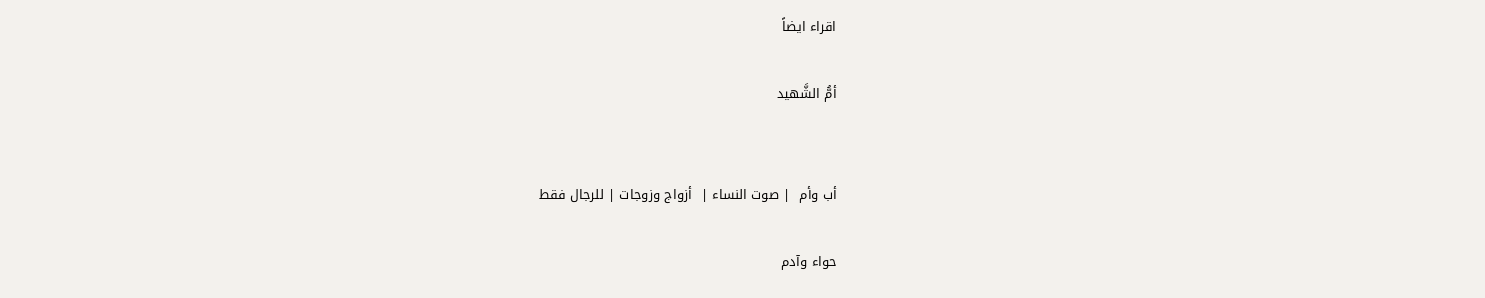اقراء ايضاً

أمُّ الشَّهيد


أب وأم  | صوت النساء |  أزواج وزوجات | للرجال فقط

حواء وآدم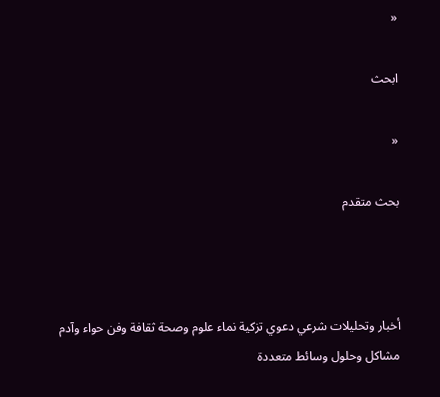«

ابحث

«

بحث متقدم



أخبار وتحليلات شرعي دعوي تزكية نماء علوم وصحة ثقافة وفن حواء وآدم مشاكل وحلول وسائط متعددة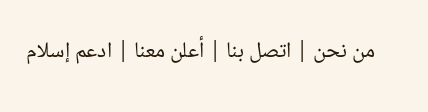من نحن | اتصل بنا | أعلن معنا | ادعم إسلام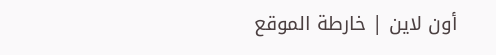أون لاين | خارطة الموقع